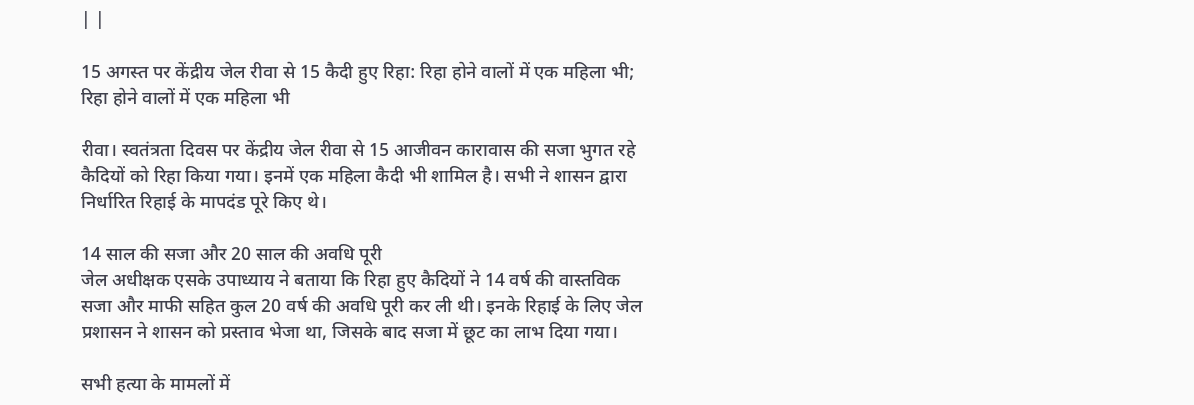| |

15 अगस्त पर केंद्रीय जेल रीवा से 15 कैदी हुए रिहा: रिहा होने वालों में एक महिला भी; रिहा होने वालों में एक महिला भी

रीवा। स्वतंत्रता दिवस पर केंद्रीय जेल रीवा से 15 आजीवन कारावास की सजा भुगत रहे कैदियों को रिहा किया गया। इनमें एक महिला कैदी भी शामिल है। सभी ने शासन द्वारा निर्धारित रिहाई के मापदंड पूरे किए थे।

14 साल की सजा और 20 साल की अवधि पूरी
जेल अधीक्षक एसके उपाध्याय ने बताया कि रिहा हुए कैदियों ने 14 वर्ष की वास्तविक सजा और माफी सहित कुल 20 वर्ष की अवधि पूरी कर ली थी। इनके रिहाई के लिए जेल प्रशासन ने शासन को प्रस्ताव भेजा था, जिसके बाद सजा में छूट का लाभ दिया गया।

सभी हत्या के मामलों में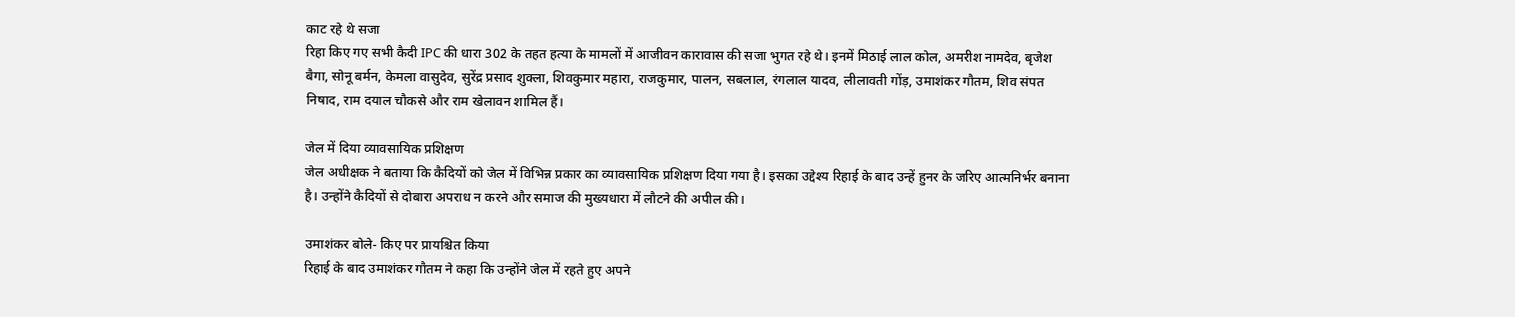काट रहे थे सजा
रिहा किए गए सभी कैदी IPC की धारा 302 के तहत हत्या के मामलों में आजीवन कारावास की सजा भुगत रहे थे। इनमें मिठाई लाल कोल, अमरीश नामदेव, बृजेश बैगा, सोनू बर्मन, केमला वासुदेव, सुरेंद्र प्रसाद शुक्ला, शिवकुमार महारा, राजकुमार, पालन, सबलाल, रंगलाल यादव, लीलावती गोंड़, उमाशंकर गौतम, शिव संपत निषाद, राम दयाल चौकसे और राम खेलावन शामिल हैं।

जेल में दिया व्यावसायिक प्रशिक्षण
जेल अधीक्षक ने बताया कि कैदियों को जेल में विभिन्न प्रकार का व्यावसायिक प्रशिक्षण दिया गया है। इसका उद्देश्य रिहाई के बाद उन्हें हुनर के जरिए आत्मनिर्भर बनाना है। उन्होंने कैदियों से दोबारा अपराध न करने और समाज की मुख्यधारा में लौटने की अपील की।

उमाशंकर बोले- किए पर प्रायश्चित किया
रिहाई के बाद उमाशंकर गौतम ने कहा कि उन्होंने जेल में रहते हुए अपने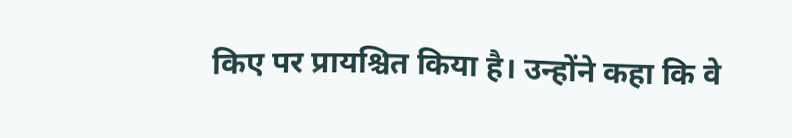किए पर प्रायश्चित किया है। उन्होंने कहा कि वे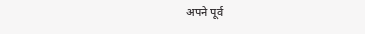अपने पूर्व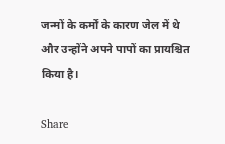जन्मों के कर्मों के कारण जेल में थे और उन्होंने अपने पापों का प्रायश्चित किया है।

Share